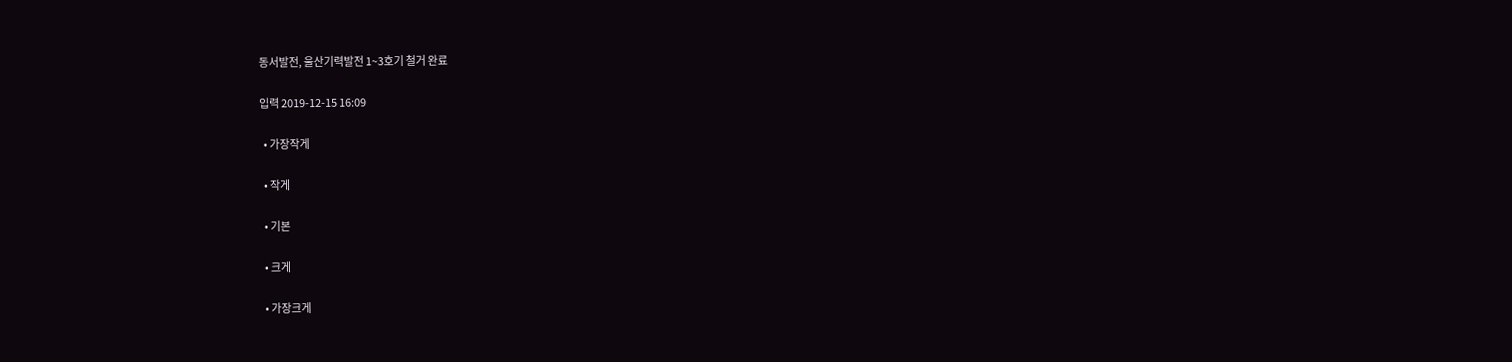동서발전, 울산기력발전 1~3호기 철거 완료

입력 2019-12-15 16:09

  • 가장작게

  • 작게

  • 기본

  • 크게

  • 가장크게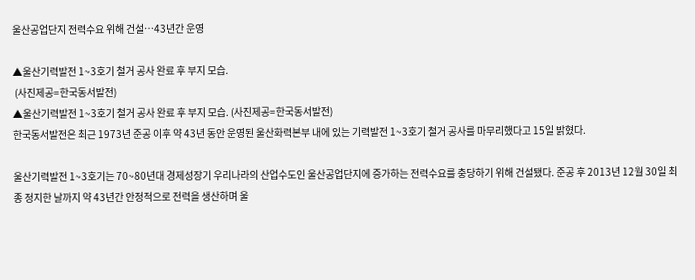울산공업단지 전력수요 위해 건설…43년간 운영

▲울산기력발전 1~3호기 철거 공사 완료 후 부지 모습.
 (사진제공=한국동서발전)
▲울산기력발전 1~3호기 철거 공사 완료 후 부지 모습. (사진제공=한국동서발전)
한국동서발전은 최근 1973년 준공 이후 약 43년 동안 운영된 울산화력본부 내에 있는 기력발전 1~3호기 철거 공사를 마무리했다고 15일 밝혔다.

울산기력발전 1~3호기는 70~80년대 경제성장기 우리나라의 산업수도인 울산공업단지에 증가하는 전력수요를 충당하기 위해 건설됐다. 준공 후 2013년 12월 30일 최종 정지한 날까지 약 43년간 안정적으로 전력을 생산하며 울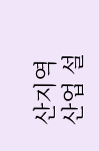산지역 산업 설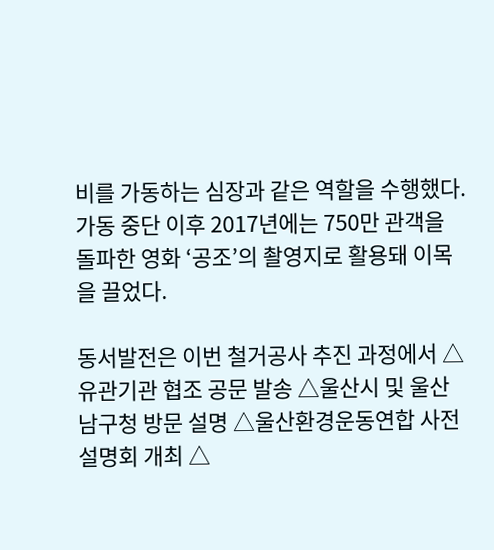비를 가동하는 심장과 같은 역할을 수행했다. 가동 중단 이후 2017년에는 750만 관객을 돌파한 영화 ‘공조’의 촬영지로 활용돼 이목을 끌었다.

동서발전은 이번 철거공사 추진 과정에서 △유관기관 협조 공문 발송 △울산시 및 울산 남구청 방문 설명 △울산환경운동연합 사전설명회 개최 △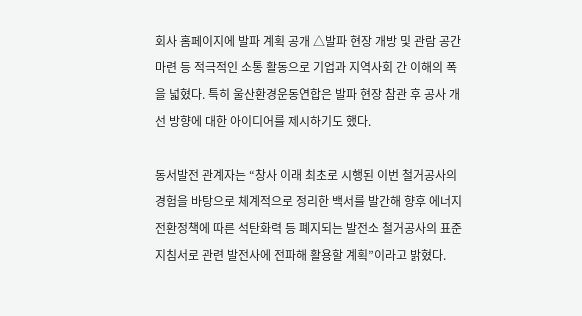회사 홈페이지에 발파 계획 공개 △발파 현장 개방 및 관람 공간 마련 등 적극적인 소통 활동으로 기업과 지역사회 간 이해의 폭을 넓혔다. 특히 울산환경운동연합은 발파 현장 참관 후 공사 개선 방향에 대한 아이디어를 제시하기도 했다.

동서발전 관계자는 “창사 이래 최초로 시행된 이번 철거공사의 경험을 바탕으로 체계적으로 정리한 백서를 발간해 향후 에너지 전환정책에 따른 석탄화력 등 폐지되는 발전소 철거공사의 표준 지침서로 관련 발전사에 전파해 활용할 계획”이라고 밝혔다.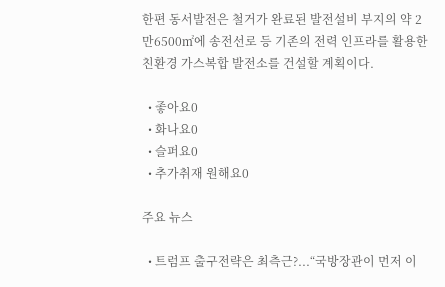한편 동서발전은 철거가 완료된 발전설비 부지의 약 2만6500㎡에 송전선로 등 기존의 전력 인프라를 활용한 친환경 가스복합 발전소를 건설할 계획이다.

  • 좋아요0
  • 화나요0
  • 슬퍼요0
  • 추가취재 원해요0

주요 뉴스

  • 트럼프 출구전략은 최측근?...“국방장관이 먼저 이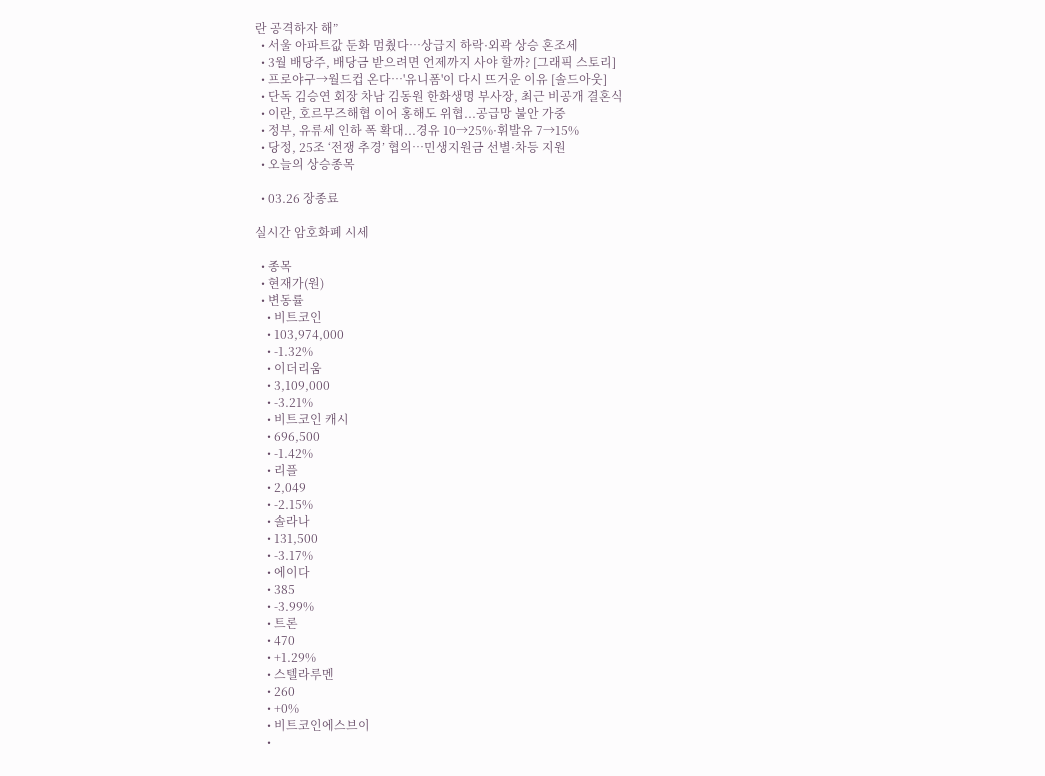란 공격하자 해”
  • 서울 아파트값 둔화 멈췄다⋯상급지 하락·외곽 상승 혼조세
  • 3월 배당주, 배당금 받으려면 언제까지 사야 할까? [그래픽 스토리]
  • 프로야구→월드컵 온다⋯'유니폼'이 다시 뜨거운 이유 [솔드아웃]
  • 단독 김승연 회장 차남 김동원 한화생명 부사장, 최근 비공개 결혼식
  • 이란, 호르무즈해협 이어 홍해도 위협...공급망 불안 가중
  • 정부, 유류세 인하 폭 확대...경유 10→25%·휘발유 7→15%
  • 당정, 25조 ‘전쟁 추경’ 협의…민생지원금 선별·차등 지원
  • 오늘의 상승종목

  • 03.26 장종료

실시간 암호화폐 시세

  • 종목
  • 현재가(원)
  • 변동률
    • 비트코인
    • 103,974,000
    • -1.32%
    • 이더리움
    • 3,109,000
    • -3.21%
    • 비트코인 캐시
    • 696,500
    • -1.42%
    • 리플
    • 2,049
    • -2.15%
    • 솔라나
    • 131,500
    • -3.17%
    • 에이다
    • 385
    • -3.99%
    • 트론
    • 470
    • +1.29%
    • 스텔라루멘
    • 260
    • +0%
    • 비트코인에스브이
    •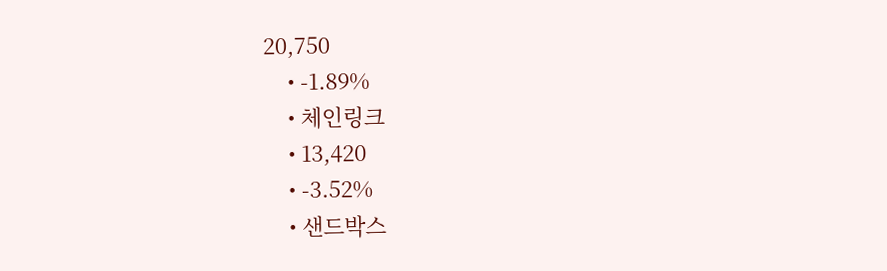20,750
    • -1.89%
    • 체인링크
    • 13,420
    • -3.52%
    • 샌드박스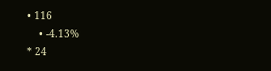• 116
    • -4.13%
* 24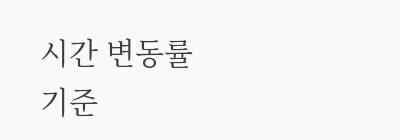시간 변동률 기준